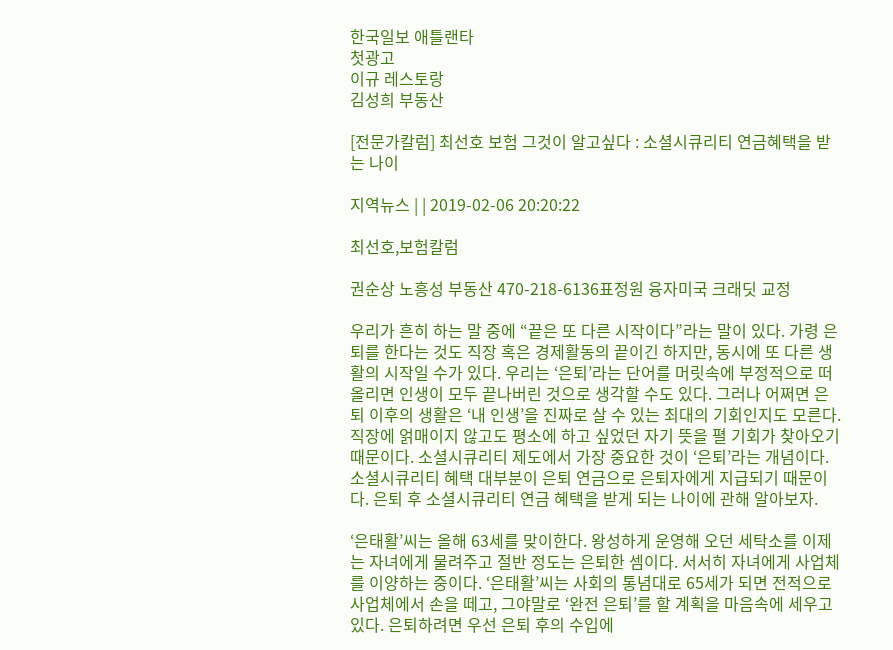한국일보 애틀랜타
첫광고
이규 레스토랑
김성희 부동산

[전문가칼럼] 최선호 보험 그것이 알고싶다 : 소셜시큐리티 연금혜택을 받는 나이

지역뉴스 | | 2019-02-06 20:20:22

최선호,보험칼럼

권순상 노흥성 부동산 470-218-6136표정원 융자미국 크래딧 교정

우리가 흔히 하는 말 중에 “끝은 또 다른 시작이다”라는 말이 있다. 가령 은퇴를 한다는 것도 직장 혹은 경제활동의 끝이긴 하지만, 동시에 또 다른 생활의 시작일 수가 있다. 우리는 ‘은퇴’라는 단어를 머릿속에 부정적으로 떠올리면 인생이 모두 끝나버린 것으로 생각할 수도 있다. 그러나 어쩌면 은퇴 이후의 생활은 ‘내 인생’을 진짜로 살 수 있는 최대의 기회인지도 모른다. 직장에 얽매이지 않고도 평소에 하고 싶었던 자기 뜻을 펼 기회가 찾아오기 때문이다. 소셜시큐리티 제도에서 가장 중요한 것이 ‘은퇴’라는 개념이다. 소셜시큐리티 혜택 대부분이 은퇴 연금으로 은퇴자에게 지급되기 때문이다. 은퇴 후 소셜시큐리티 연금 혜택을 받게 되는 나이에 관해 알아보자.

‘은태활’씨는 올해 63세를 맞이한다. 왕성하게 운영해 오던 세탁소를 이제는 자녀에게 물려주고 절반 정도는 은퇴한 셈이다. 서서히 자녀에게 사업체를 이양하는 중이다. ‘은태활’씨는 사회의 통념대로 65세가 되면 전적으로 사업체에서 손을 떼고, 그야말로 ‘완전 은퇴’를 할 계획을 마음속에 세우고 있다. 은퇴하려면 우선 은퇴 후의 수입에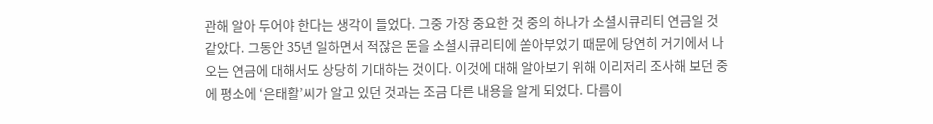관해 알아 두어야 한다는 생각이 들었다. 그중 가장 중요한 것 중의 하나가 소셜시큐리티 연금일 것 같았다. 그동안 35년 일하면서 적잖은 돈을 소셜시큐리티에 쏟아부었기 때문에 당연히 거기에서 나오는 연금에 대해서도 상당히 기대하는 것이다. 이것에 대해 알아보기 위해 이리저리 조사해 보던 중에 평소에 ‘은태활’씨가 알고 있던 것과는 조금 다른 내용을 알게 되었다. 다름이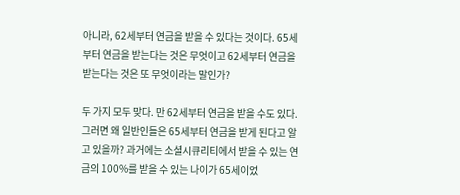아니라, 62세부터 연금을 받을 수 있다는 것이다. 65세부터 연금을 받는다는 것은 무엇이고 62세부터 연금을 받는다는 것은 또 무엇이라는 말인가?

두 가지 모두 맞다. 만 62세부터 연금을 받을 수도 있다. 그러면 왜 일반인들은 65세부터 연금을 받게 된다고 알고 있을까? 과거에는 소셜시큐리티에서 받을 수 있는 연금의 100%를 받을 수 있는 나이가 65세이었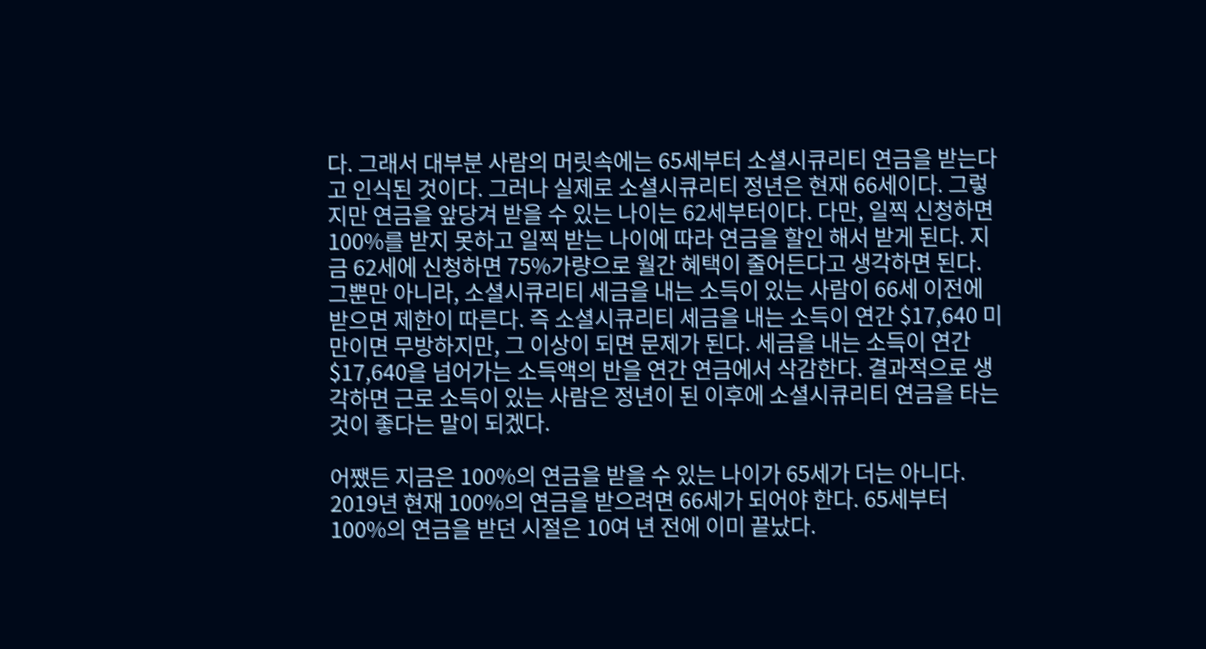다. 그래서 대부분 사람의 머릿속에는 65세부터 소셜시큐리티 연금을 받는다고 인식된 것이다. 그러나 실제로 소셜시큐리티 정년은 현재 66세이다. 그렇지만 연금을 앞당겨 받을 수 있는 나이는 62세부터이다. 다만, 일찍 신청하면 100%를 받지 못하고 일찍 받는 나이에 따라 연금을 할인 해서 받게 된다. 지금 62세에 신청하면 75%가량으로 월간 혜택이 줄어든다고 생각하면 된다. 그뿐만 아니라, 소셜시큐리티 세금을 내는 소득이 있는 사람이 66세 이전에 받으면 제한이 따른다. 즉 소셜시큐리티 세금을 내는 소득이 연간 $17,640 미만이면 무방하지만, 그 이상이 되면 문제가 된다. 세금을 내는 소득이 연간 $17,640을 넘어가는 소득액의 반을 연간 연금에서 삭감한다. 결과적으로 생각하면 근로 소득이 있는 사람은 정년이 된 이후에 소셜시큐리티 연금을 타는 것이 좋다는 말이 되겠다.

어쨌든 지금은 100%의 연금을 받을 수 있는 나이가 65세가 더는 아니다. 2019년 현재 100%의 연금을 받으려면 66세가 되어야 한다. 65세부터 100%의 연금을 받던 시절은 10여 년 전에 이미 끝났다.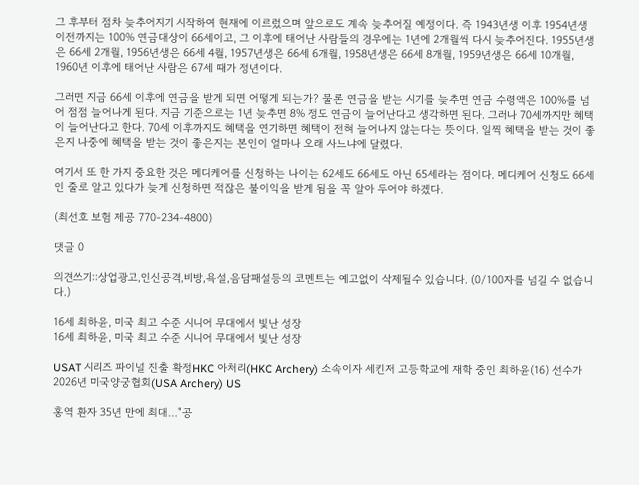그 후부터 점차 늦추어지기 시작하여 현재에 이르렀으며 앞으로도 계속 늦추어질 예정이다. 즉 1943년생 이후 1954년생 이전까지는 100% 연금대상이 66세이고, 그 이후에 태어난 사람들의 경우에는 1년에 2개월씩 다시 늦추어진다. 1955년생은 66세 2개월, 1956년생은 66세 4월, 1957년생은 66세 6개월, 1958년생은 66세 8개월, 1959년생은 66세 10개월, 1960년 이후에 태어난 사람은 67세 때가 정년이다.

그러면 지금 66세 이후에 연금을 받게 되면 어떻게 되는가? 물론 연금을 받는 시기를 늦추면 연금 수령액은 100%를 넘어 점점 늘어나게 된다. 지금 기준으로는 1년 늦추면 8% 정도 연금이 늘어난다고 생각하면 된다. 그러나 70세까지만 혜택이 늘어난다고 한다. 70세 이후까지도 혜택을 연기하면 혜택이 전혀 늘어나지 않는다는 뜻이다. 일찍 혜택을 받는 것이 좋은지 나중에 혜택을 받는 것이 좋은지는 본인이 얼마나 오래 사느냐에 달렸다.

여기서 또 한 가지 중요한 것은 메디케어를 신청하는 나이는 62세도 66세도 아닌 65세라는 점이다. 메디케어 신청도 66세인 줄로 알고 있다가 늦게 신청하면 적잖은 불이익을 받게 됨을 꼭 알아 두어야 하겠다.

(최선호 보험 제공 770-234-4800)

댓글 0

의견쓰기::상업광고,인신공격,비방,욕설,음담패설등의 코멘트는 예고없이 삭제될수 있습니다. (0/100자를 넘길 수 없습니다.)

16세 최하윤, 미국 최고 수준 시니어 무대에서 빛난 성장
16세 최하윤, 미국 최고 수준 시니어 무대에서 빛난 성장

USAT 시리즈 파이널 진출 확정HKC 아처리(HKC Archery) 소속이자 세킨저 고등학교에 재학 중인 최하윤(16) 선수가 2026년 미국양궁협회(USA Archery) US

홍역 환자 35년 만에 최대…"공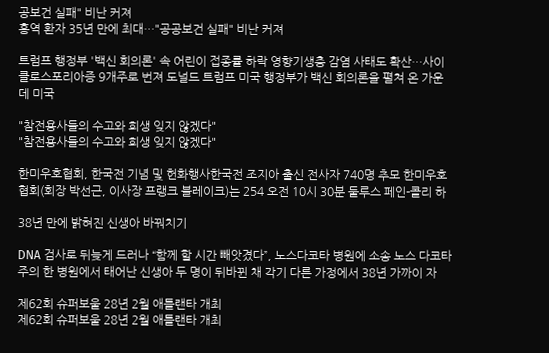공보건 실패" 비난 커져
홍역 환자 35년 만에 최대…"공공보건 실패" 비난 커져

트럼프 행정부 '백신 회의론' 속 어린이 접종률 하락 영향기생충 감염 사태도 확산…사이클로스포리아증 9개주로 번져 도널드 트럼프 미국 행정부가 백신 회의론을 펼쳐 온 가운데 미국

"참전용사들의 수고와 희생 잊지 않겠다"
"참전용사들의 수고와 희생 잊지 않겠다"

한미우호협회, 한국전 기념 및 헌화행사한국전 조지아 출신 전사자 740명 추모 한미우호협회(회장 박선근, 이사장 프랭크 블레이크)는 254 오전 10시 30분 둘루스 페인-콜리 하

38년 만에 밝혀진 신생아 바꿔치기

DNA 검사로 뒤늦게 드러나 “함께 할 시간 빼앗겼다”, 노스다코타 병원에 소송 노스 다코타주의 한 병원에서 태어난 신생아 두 명이 뒤바뀐 채 각기 다른 가정에서 38년 가까이 자

제62회 슈퍼보울 28년 2월 애틀랜타 개최
제62회 슈퍼보울 28년 2월 애틀랜타 개최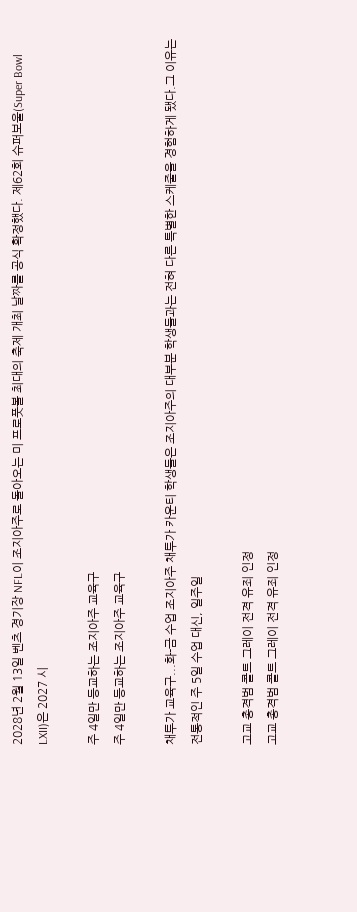2028년 2월 13일 벤츠 경기장 NFL이 조지아주로 돌아오는 미 프로풋볼 최대의 축제 개최 날짜를 공식 확정했다. 제62회 슈퍼보울(Super Bowl LXII)은 2027 시

주 4일만 등교하는 조지아주 교육구
주 4일만 등교하는 조지아주 교육구

채투가 교육구...화-금 수업 조지아주 채투가 카운티 학생들은 조지아주의 대부분 학생들과는 전혀 다른 특별한 스케줄을 경험하게 됐다.그 이유는 전통적인 주 5일 수업 대신, 일주일

고교 총격범 콜트 그레이 전격 유죄 인정
고교 총격범 콜트 그레이 전격 유죄 인정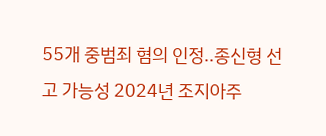55개 중범죄 혐의 인정..종신형 선고 가능성 2024년 조지아주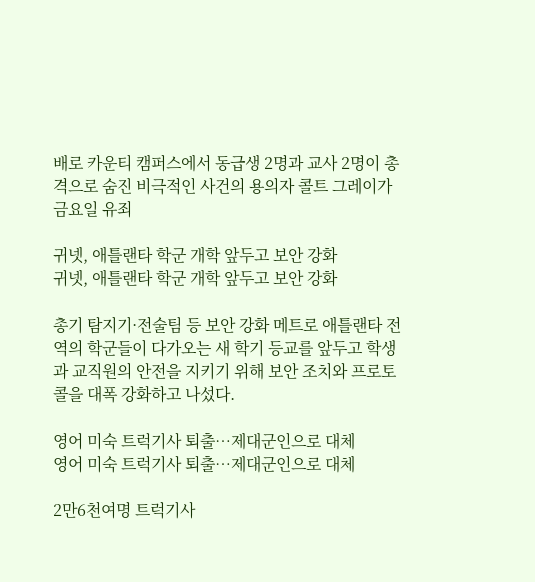배로 카운티 캠퍼스에서 동급생 2명과 교사 2명이 총격으로 숨진 비극적인 사건의 용의자 콜트 그레이가 금요일 유죄

귀넷, 애틀랜타 학군 개학 앞두고 보안 강화
귀넷, 애틀랜타 학군 개학 앞두고 보안 강화

총기 탐지기·전술팀 등 보안 강화 메트로 애틀랜타 전역의 학군들이 다가오는 새 학기 등교를 앞두고 학생과 교직원의 안전을 지키기 위해 보안 조치와 프로토콜을 대폭 강화하고 나섰다.

영어 미숙 트럭기사 퇴출…제대군인으로 대체
영어 미숙 트럭기사 퇴출…제대군인으로 대체

2만6천여명 트럭기사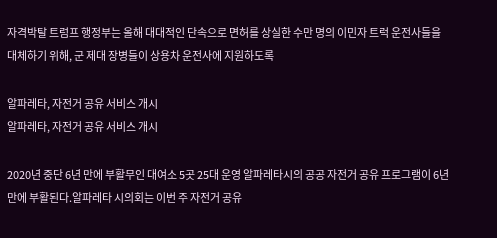자격박탈 트럼프 행정부는 올해 대대적인 단속으로 면허를 상실한 수만 명의 이민자 트럭 운전사들을 대체하기 위해, 군 제대 장병들이 상용차 운전사에 지원하도록

알파레타, 자전거 공유 서비스 개시
알파레타, 자전거 공유 서비스 개시

2020년 중단 6년 만에 부활무인 대여소 5곳 25대 운영 알파레타시의 공공 자전거 공유 프로그램이 6년 만에 부활된다.알파레타 시의회는 이번 주 자전거 공유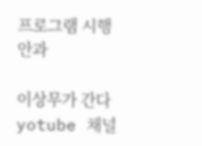프로그램 시행안과

이상무가 간다 yotube 채널